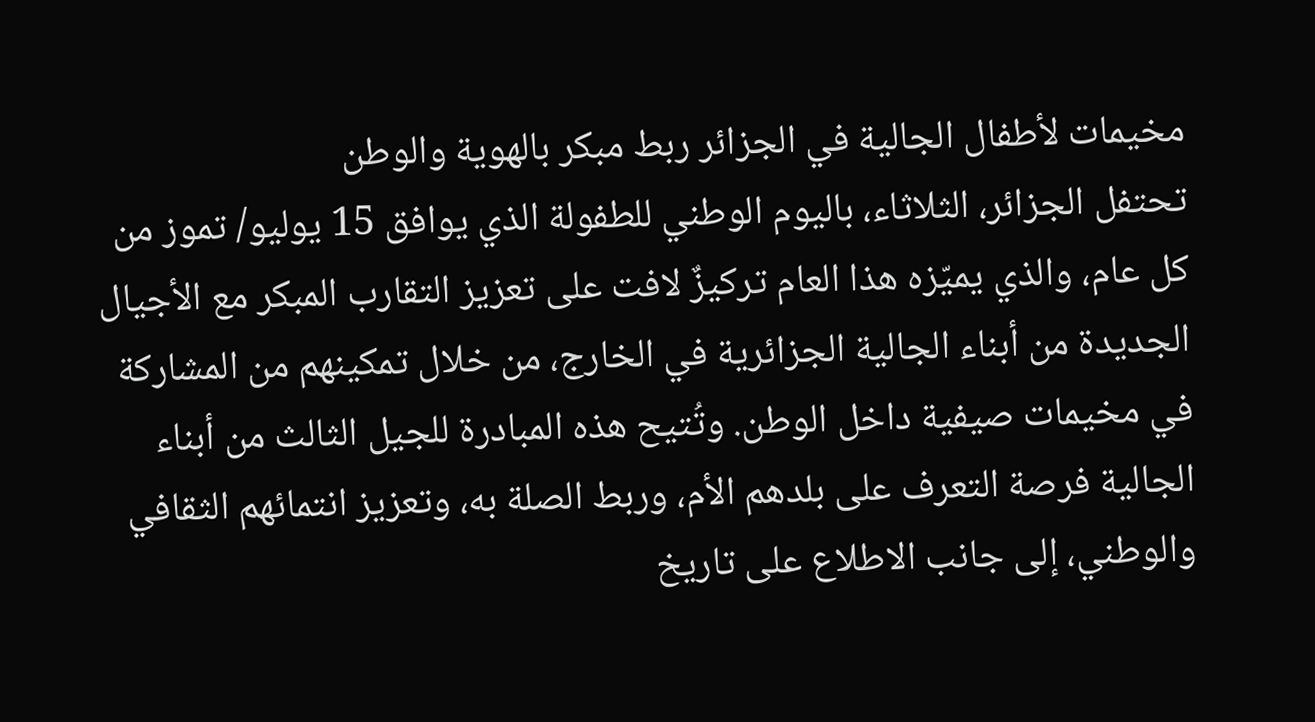مخيمات لأطفال الجالية في الجزائر ربط مبكر بالهوية والوطن
تحتفل الجزائر، الثلاثاء، باليوم الوطني للطفولة الذي يوافق 15 يوليو/ تموز من كل عام، والذي يميّزه هذا العام تركيزٌ لافت على تعزيز التقارب المبكر مع الأجيال الجديدة من أبناء الجالية الجزائرية في الخارج، من خلال تمكينهم من المشاركة في مخيمات صيفية داخل الوطن. وتُتيح هذه المبادرة للجيل الثالث من أبناء الجالية فرصة التعرف على بلدهم الأم، وربط الصلة به، وتعزيز انتمائهم الثقافي والوطني، إلى جانب الاطلاع على تاريخ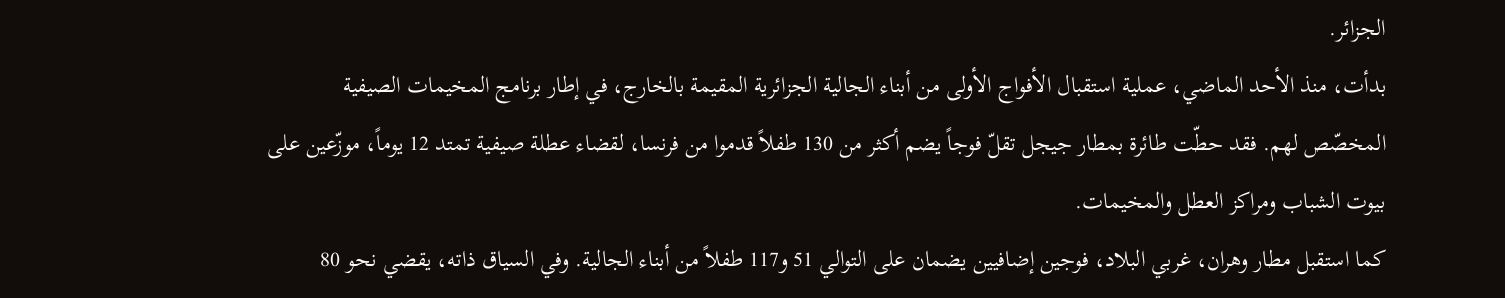الجزائر.
بدأت، منذ الأحد الماضي، عملية استقبال الأفواج الأولى من أبناء الجالية الجزائرية المقيمة بالخارج، في إطار برنامج المخيمات الصيفية المخصّص لهم. فقد حطّت طائرة بمطار جيجل تقلّ فوجاً يضم أكثر من 130 طفلاً قدموا من فرنسا، لقضاء عطلة صيفية تمتد 12 يوماً، موزّعين على بيوت الشباب ومراكز العطل والمخيمات.
كما استقبل مطار وهران، غربي البلاد، فوجين إضافيين يضمان على التوالي 51 و117 طفلاً من أبناء الجالية. وفي السياق ذاته، يقضي نحو 80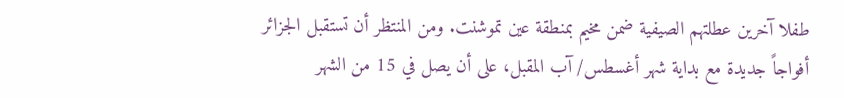طفلا آخرين عطلتهم الصيفية ضمن مخيم بمنطقة عين تموشنت. ومن المنتظر أن تستقبل الجزائر أفواجاً جديدة مع بداية شهر أغسطس/ آب المقبل، على أن يصل في 15 من الشهر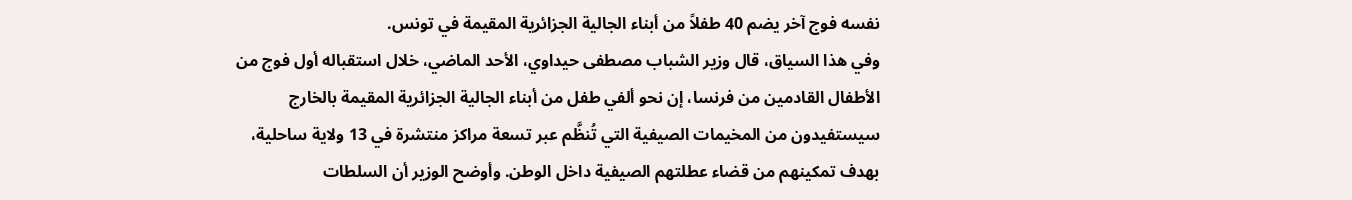نفسه فوج آخر يضم 40 طفلاً من أبناء الجالية الجزائرية المقيمة في تونس.
وفي هذا السياق، قال وزير الشباب مصطفى حيداوي، الأحد الماضي، خلال استقباله أول فوج من الأطفال القادمين من فرنسا، إن نحو ألفي طفل من أبناء الجالية الجزائرية المقيمة بالخارج سيستفيدون من المخيمات الصيفية التي تُنظَّم عبر تسعة مراكز منتشرة في 13 ولاية ساحلية، بهدف تمكينهم من قضاء عطلتهم الصيفية داخل الوطن. وأوضح الوزير أن السلطات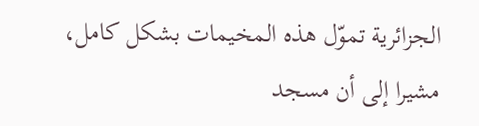الجزائرية تموّل هذه المخيمات بشكل كامل، مشيرا إلى أن مسجد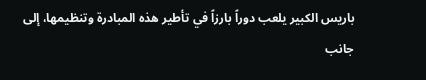باريس الكبير يلعب دوراً بارزاً في تأطير هذه المبادرة وتنظيمها، إلى جانب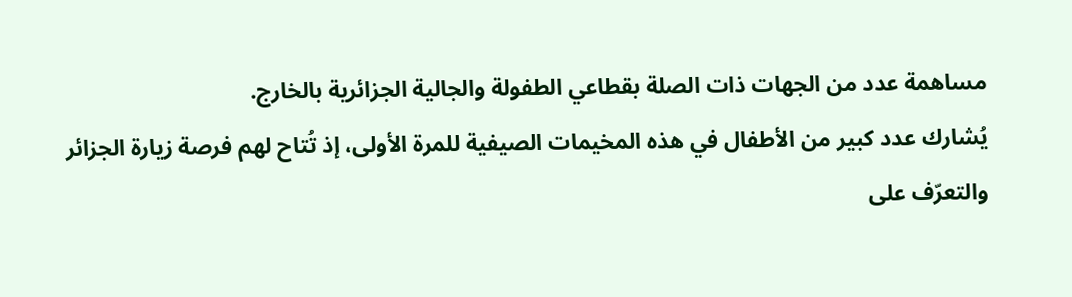مساهمة عدد من الجهات ذات الصلة بقطاعي الطفولة والجالية الجزائرية بالخارج.
يُشارك عدد كبير من الأطفال في هذه المخيمات الصيفية للمرة الأولى، إذ تُتاح لهم فرصة زيارة الجزائر والتعرّف على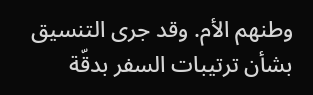وطنهم الأم. وقد جرى التنسيق بشأن ترتيبات السفر بدقّة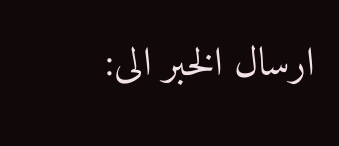ارسال الخبر الى: